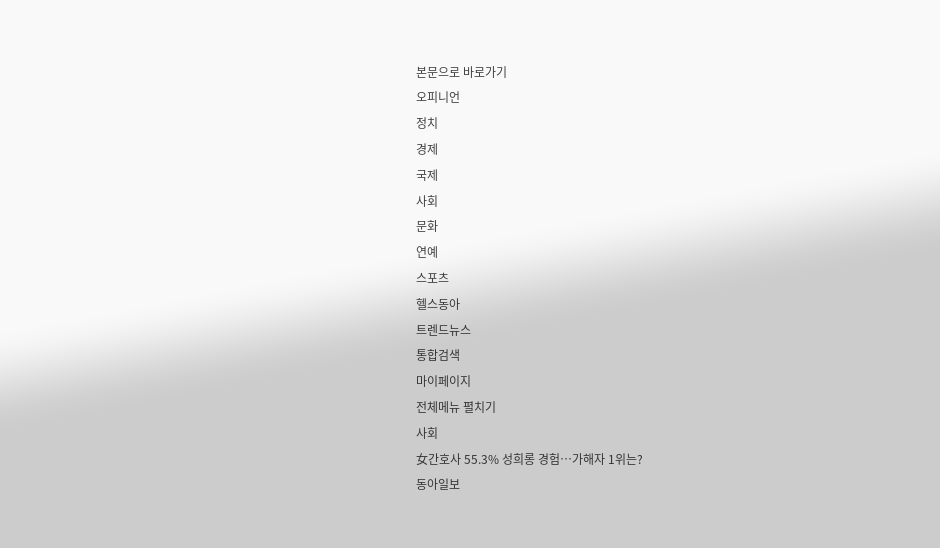본문으로 바로가기
오피니언
정치
경제
국제
사회
문화
연예
스포츠
헬스동아
트렌드뉴스
통합검색
마이페이지
전체메뉴 펼치기
사회
女간호사 55.3% 성희롱 경험…가해자 1위는?
동아일보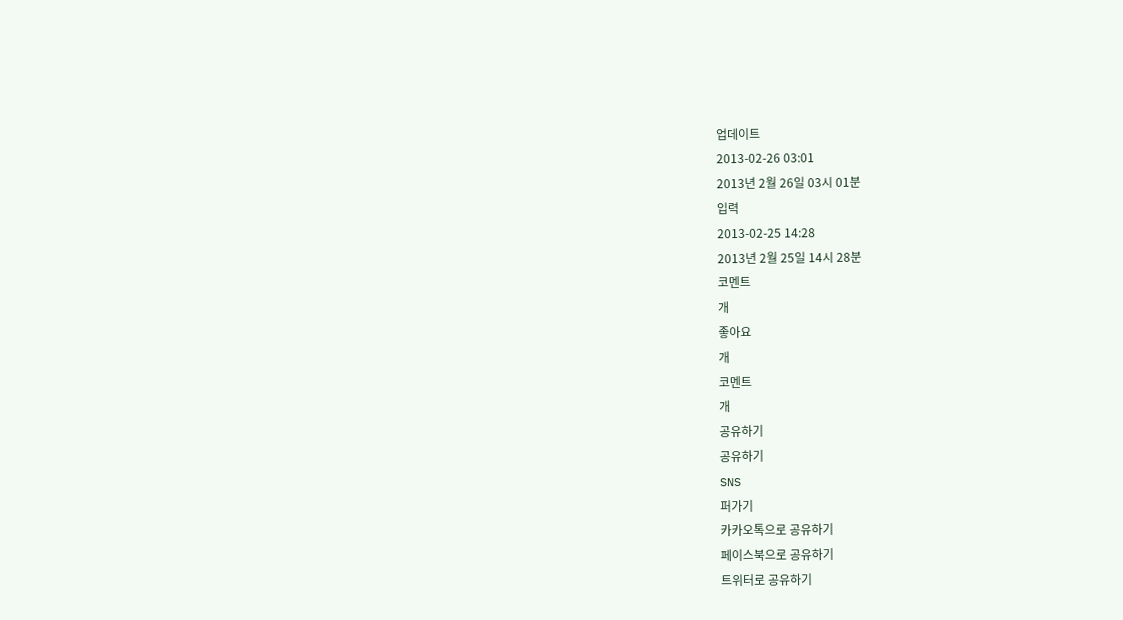업데이트
2013-02-26 03:01
2013년 2월 26일 03시 01분
입력
2013-02-25 14:28
2013년 2월 25일 14시 28분
코멘트
개
좋아요
개
코멘트
개
공유하기
공유하기
SNS
퍼가기
카카오톡으로 공유하기
페이스북으로 공유하기
트위터로 공유하기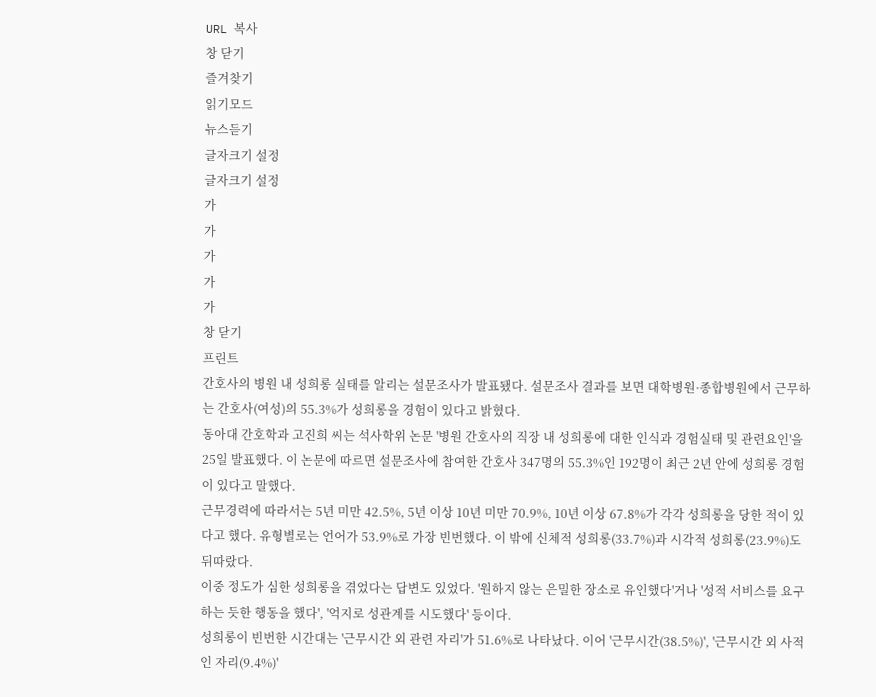URL 복사
창 닫기
즐겨찾기
읽기모드
뉴스듣기
글자크기 설정
글자크기 설정
가
가
가
가
가
창 닫기
프린트
간호사의 병원 내 성희롱 실태를 알리는 설문조사가 발표됐다. 설문조사 결과를 보면 대학병원·종합병원에서 근무하는 간호사(여성)의 55.3%가 성희롱을 경험이 있다고 밝혔다.
동아대 간호학과 고진희 씨는 석사학위 논문 '병원 간호사의 직장 내 성희롱에 대한 인식과 경험실태 및 관련요인'을 25일 발표했다. 이 논문에 따르면 설문조사에 참여한 간호사 347명의 55.3%인 192명이 최근 2년 안에 성희롱 경험이 있다고 말했다.
근무경력에 따라서는 5년 미만 42.5%, 5년 이상 10년 미만 70.9%, 10년 이상 67.8%가 각각 성희롱을 당한 적이 있다고 했다. 유형별로는 언어가 53.9%로 가장 빈번했다. 이 밖에 신체적 성희롱(33.7%)과 시각적 성희롱(23.9%)도 뒤따랐다.
이중 정도가 심한 성희롱을 겪었다는 답변도 있었다. '원하지 않는 은밀한 장소로 유인했다'거나 '성적 서비스를 요구하는 듯한 행동을 했다', '억지로 성관계를 시도했다' 등이다.
성희롱이 빈번한 시간대는 '근무시간 외 관련 자리'가 51.6%로 나타났다. 이어 '근무시간(38.5%)', '근무시간 외 사적인 자리(9.4%)'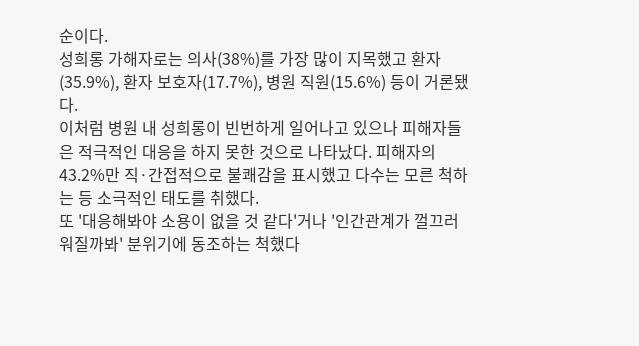순이다.
성희롱 가해자로는 의사(38%)를 가장 많이 지목했고 환자(35.9%), 환자 보호자(17.7%), 병원 직원(15.6%) 등이 거론됐다.
이처럼 병원 내 성희롱이 빈번하게 일어나고 있으나 피해자들은 적극적인 대응을 하지 못한 것으로 나타났다. 피해자의 43.2%만 직·간접적으로 불쾌감을 표시했고 다수는 모른 척하는 등 소극적인 태도를 취했다.
또 '대응해봐야 소용이 없을 것 같다'거나 '인간관계가 껄끄러워질까봐' 분위기에 동조하는 척했다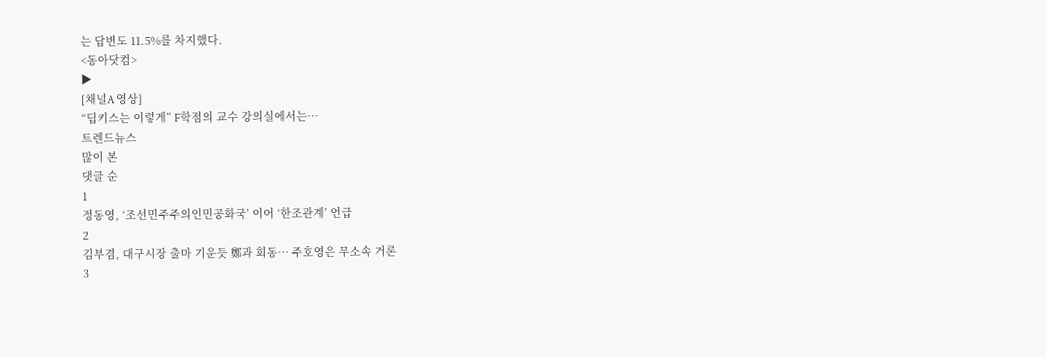는 답변도 11.5%를 차지했다.
<동아닷컴>
▶
[채널A 영상]
“딥키스는 이렇게” F학점의 교수 강의실에서는…
트렌드뉴스
많이 본
댓글 순
1
정동영, ‘조선민주주의인민공화국’ 이어 ‘한조관계’ 언급
2
김부겸, 대구시장 출마 기운듯 鄭과 회동… 주호영은 무소속 거론
3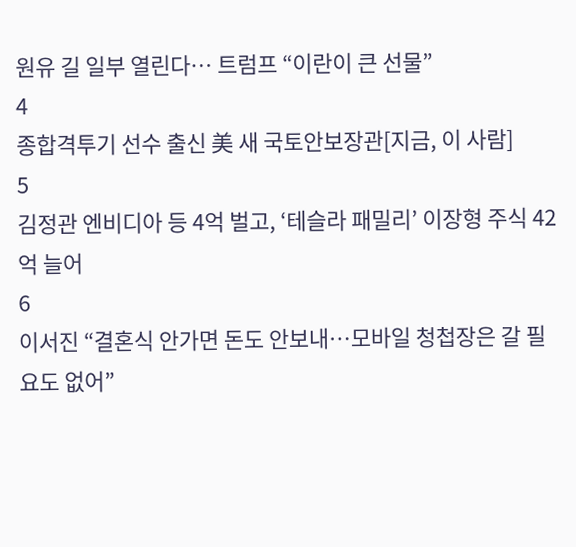원유 길 일부 열린다… 트럼프 “이란이 큰 선물”
4
종합격투기 선수 출신 美 새 국토안보장관[지금, 이 사람]
5
김정관 엔비디아 등 4억 벌고, ‘테슬라 패밀리’ 이장형 주식 42억 늘어
6
이서진 “결혼식 안가면 돈도 안보내…모바일 청첩장은 갈 필요도 없어”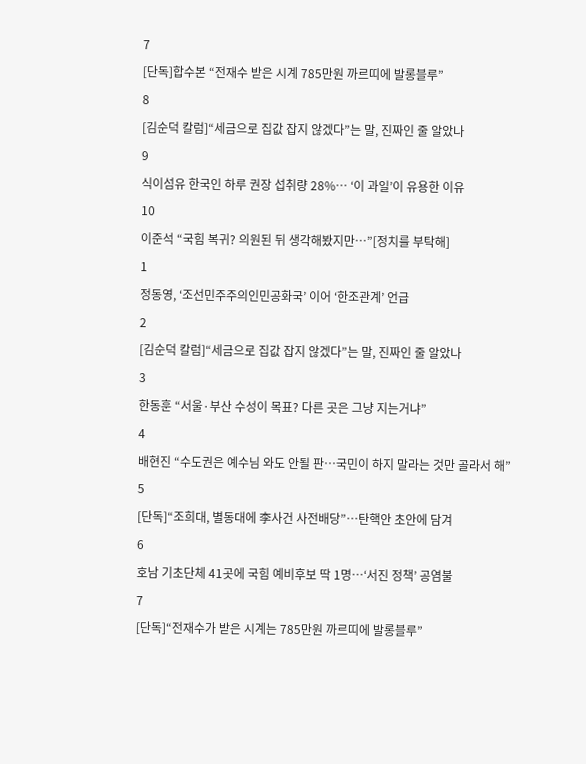7
[단독]합수본 “전재수 받은 시계 785만원 까르띠에 발롱블루”
8
[김순덕 칼럼]“세금으로 집값 잡지 않겠다”는 말, 진짜인 줄 알았나
9
식이섬유 한국인 하루 권장 섭취량 28%… ‘이 과일’이 유용한 이유
10
이준석 “국힘 복귀? 의원된 뒤 생각해봤지만…”[정치를 부탁해]
1
정동영, ‘조선민주주의인민공화국’ 이어 ‘한조관계’ 언급
2
[김순덕 칼럼]“세금으로 집값 잡지 않겠다”는 말, 진짜인 줄 알았나
3
한동훈 “서울·부산 수성이 목표? 다른 곳은 그냥 지는거냐”
4
배현진 “수도권은 예수님 와도 안될 판…국민이 하지 말라는 것만 골라서 해”
5
[단독]“조희대, 별동대에 李사건 사전배당”…탄핵안 초안에 담겨
6
호남 기초단체 41곳에 국힘 예비후보 딱 1명…‘서진 정책’ 공염불
7
[단독]“전재수가 받은 시계는 785만원 까르띠에 발롱블루”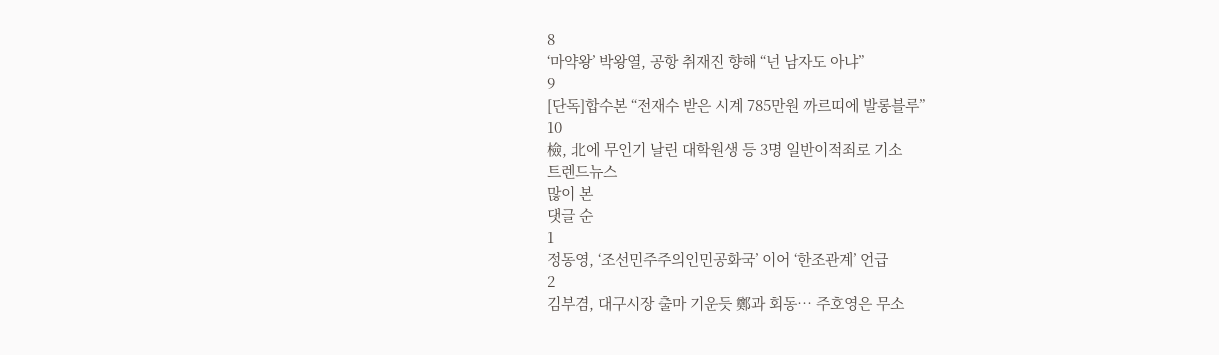8
‘마약왕’ 박왕열, 공항 취재진 향해 “넌 남자도 아냐”
9
[단독]합수본 “전재수 받은 시계 785만원 까르띠에 발롱블루”
10
檢, 北에 무인기 날린 대학원생 등 3명 일반이적죄로 기소
트렌드뉴스
많이 본
댓글 순
1
정동영, ‘조선민주주의인민공화국’ 이어 ‘한조관계’ 언급
2
김부겸, 대구시장 출마 기운듯 鄭과 회동… 주호영은 무소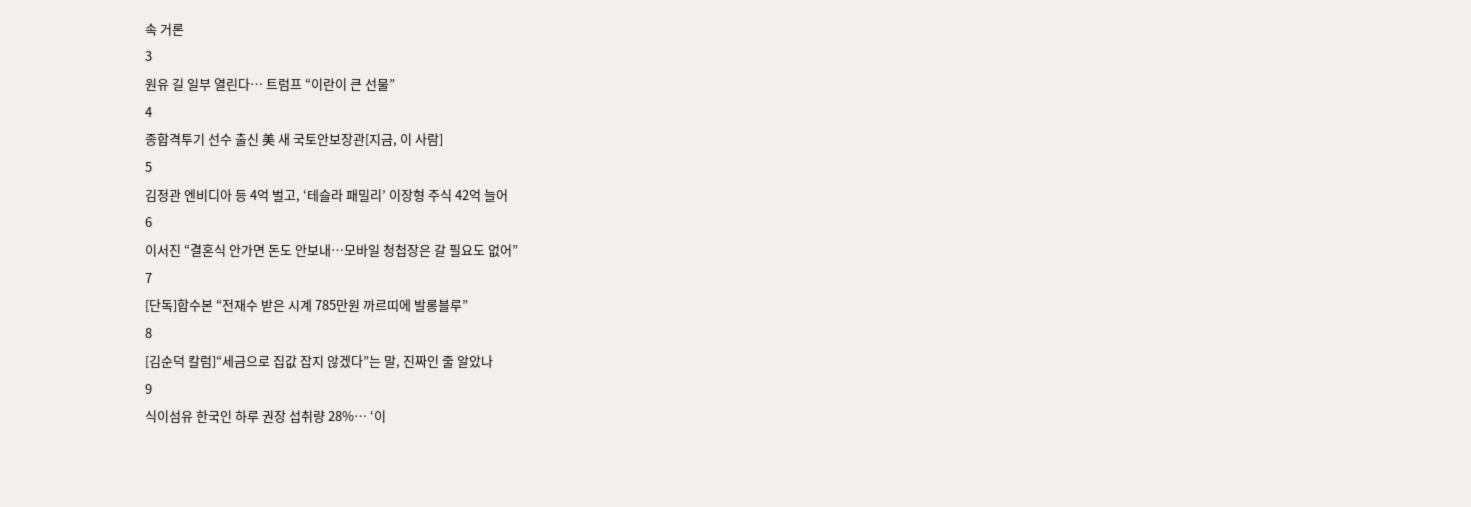속 거론
3
원유 길 일부 열린다… 트럼프 “이란이 큰 선물”
4
종합격투기 선수 출신 美 새 국토안보장관[지금, 이 사람]
5
김정관 엔비디아 등 4억 벌고, ‘테슬라 패밀리’ 이장형 주식 42억 늘어
6
이서진 “결혼식 안가면 돈도 안보내…모바일 청첩장은 갈 필요도 없어”
7
[단독]합수본 “전재수 받은 시계 785만원 까르띠에 발롱블루”
8
[김순덕 칼럼]“세금으로 집값 잡지 않겠다”는 말, 진짜인 줄 알았나
9
식이섬유 한국인 하루 권장 섭취량 28%… ‘이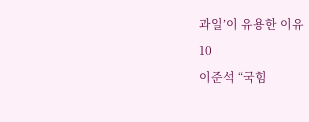과일’이 유용한 이유
10
이준석 “국힘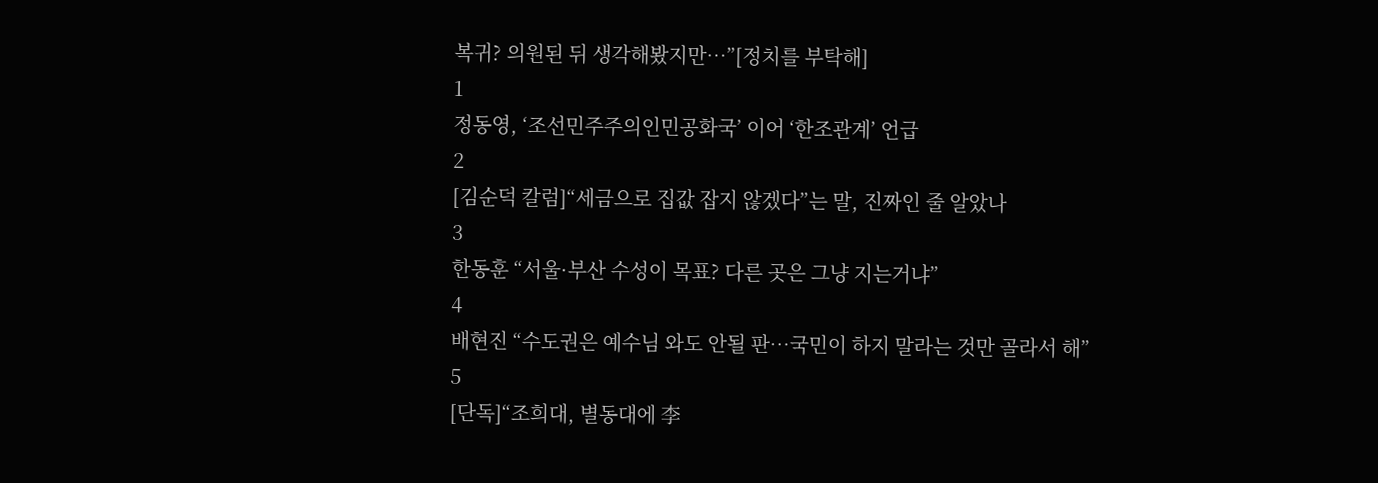복귀? 의원된 뒤 생각해봤지만…”[정치를 부탁해]
1
정동영, ‘조선민주주의인민공화국’ 이어 ‘한조관계’ 언급
2
[김순덕 칼럼]“세금으로 집값 잡지 않겠다”는 말, 진짜인 줄 알았나
3
한동훈 “서울·부산 수성이 목표? 다른 곳은 그냥 지는거냐”
4
배현진 “수도권은 예수님 와도 안될 판…국민이 하지 말라는 것만 골라서 해”
5
[단독]“조희대, 별동대에 李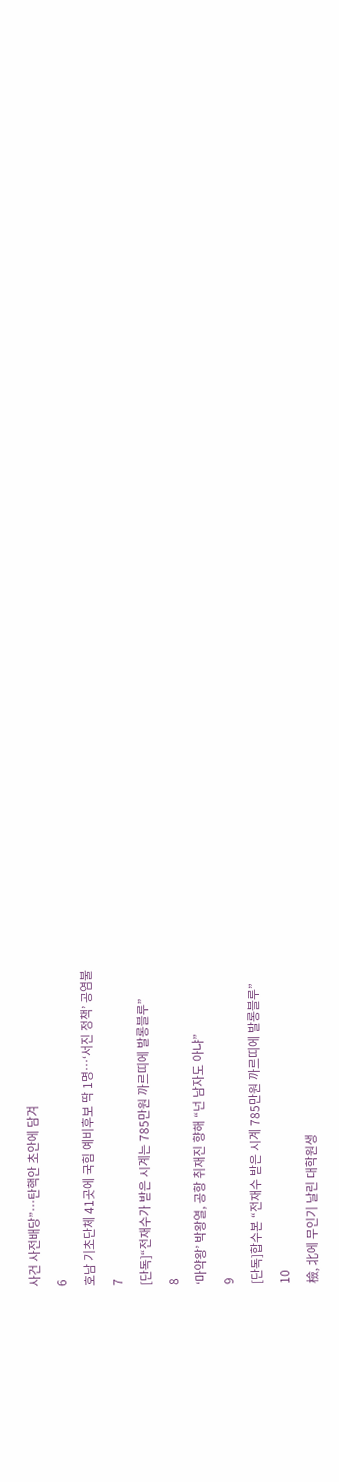사건 사전배당”…탄핵안 초안에 담겨
6
호남 기초단체 41곳에 국힘 예비후보 딱 1명…‘서진 정책’ 공염불
7
[단독]“전재수가 받은 시계는 785만원 까르띠에 발롱블루”
8
‘마약왕’ 박왕열, 공항 취재진 향해 “넌 남자도 아냐”
9
[단독]합수본 “전재수 받은 시계 785만원 까르띠에 발롱블루”
10
檢, 北에 무인기 날린 대학원생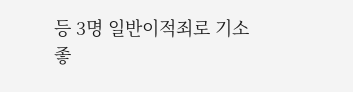등 3명 일반이적죄로 기소
좋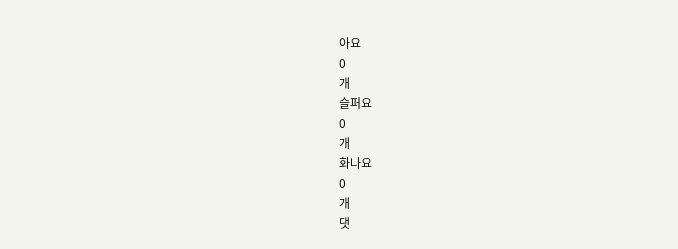아요
0
개
슬퍼요
0
개
화나요
0
개
댓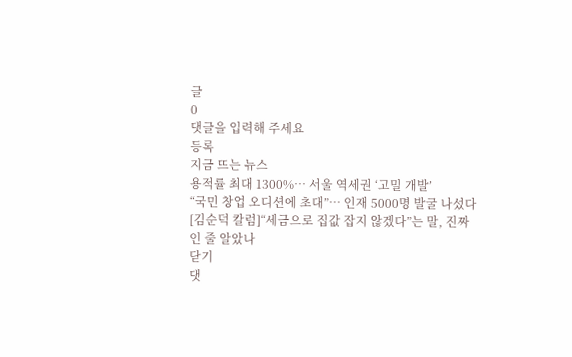글
0
댓글을 입력해 주세요
등록
지금 뜨는 뉴스
용적률 최대 1300%… 서울 역세권 ‘고밀 개발’
“국민 창업 오디션에 초대”… 인재 5000명 발굴 나섰다
[김순덕 칼럼]“세금으로 집값 잡지 않겠다”는 말, 진짜인 줄 알았나
닫기
댓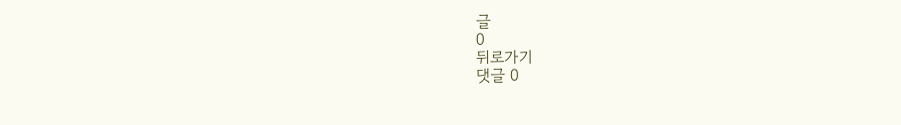글
0
뒤로가기
댓글 0